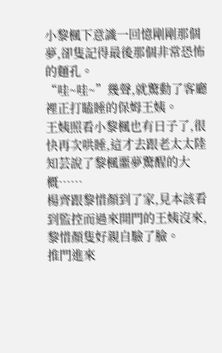小黎楓下意識一回憶剛剛那個夢,卻隻記得最後那個非常恐怖的麵孔。
“哇~哇~”幾聲,就驚動了客廳裡正打瞌睡的保姆王姨。
王姨照看小黎楓也有日子了,很快再次哄睡,這才去跟老太太陸知芸說了黎楓噩夢驚醒的大概……
楊齊跟黎惜顏到了家,見本該看到監控而過來開門的王姨沒來,黎惜顏隻好親自驗了臉。
推門進來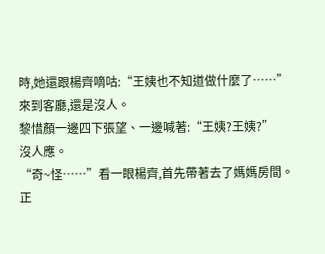時,她還跟楊齊嘀咕:“王姨也不知道做什麼了……”
來到客廳,還是沒人。
黎惜顏一邊四下張望、一邊喊著:“王姨?王姨?”
沒人應。
“奇~怪……”看一眼楊齊,首先帶著去了媽媽房間。
正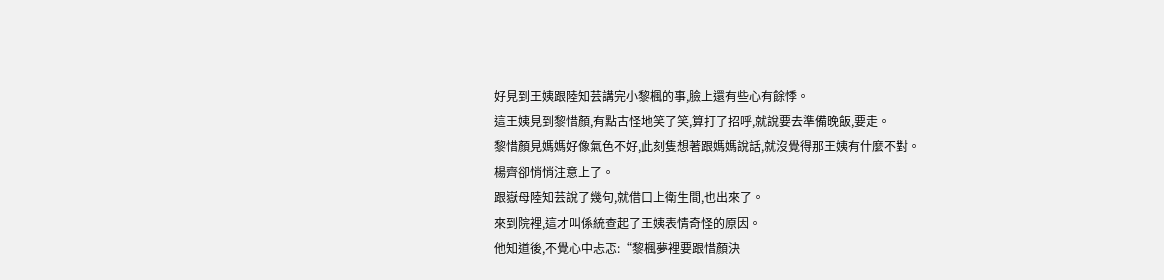好見到王姨跟陸知芸講完小黎楓的事,臉上還有些心有餘悸。
這王姨見到黎惜顏,有點古怪地笑了笑,算打了招呼,就說要去準備晚飯,要走。
黎惜顏見媽媽好像氣色不好,此刻隻想著跟媽媽說話,就沒覺得那王姨有什麼不對。
楊齊卻悄悄注意上了。
跟嶽母陸知芸說了幾句,就借口上衛生間,也出來了。
來到院裡,這才叫係統查起了王姨表情奇怪的原因。
他知道後,不覺心中忐忑:“黎楓夢裡要跟惜顏決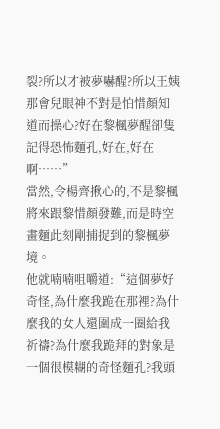裂?所以才被夢嚇醒?所以王姨那會兒眼神不對是怕惜顏知道而操心?好在黎楓夢醒卻隻記得恐怖麵孔,好在,好在啊……”
當然,令楊齊揪心的,不是黎楓將來跟黎惜顏發難,而是時空畫麵此刻剛捕捉到的黎楓夢境。
他就喃喃咀嚼道:“這個夢好奇怪,為什麼我跪在那裡?為什麼我的女人還圍成一圈給我祈禱?為什麼我跪拜的對象是一個很模糊的奇怪麵孔?我頭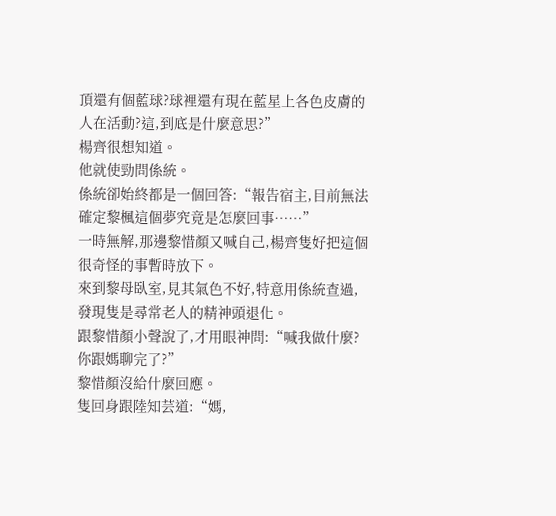頂還有個藍球?球裡還有現在藍星上各色皮膚的人在活動?這,到底是什麼意思?”
楊齊很想知道。
他就使勁問係統。
係統卻始終都是一個回答:“報告宿主,目前無法確定黎楓這個夢究竟是怎麼回事……”
一時無解,那邊黎惜顏又喊自己,楊齊隻好把這個很奇怪的事暫時放下。
來到黎母臥室,見其氣色不好,特意用係統查過,發現隻是尋常老人的精神頭退化。
跟黎惜顏小聲說了,才用眼神問:“喊我做什麼?你跟媽聊完了?”
黎惜顏沒給什麼回應。
隻回身跟陸知芸道:“媽,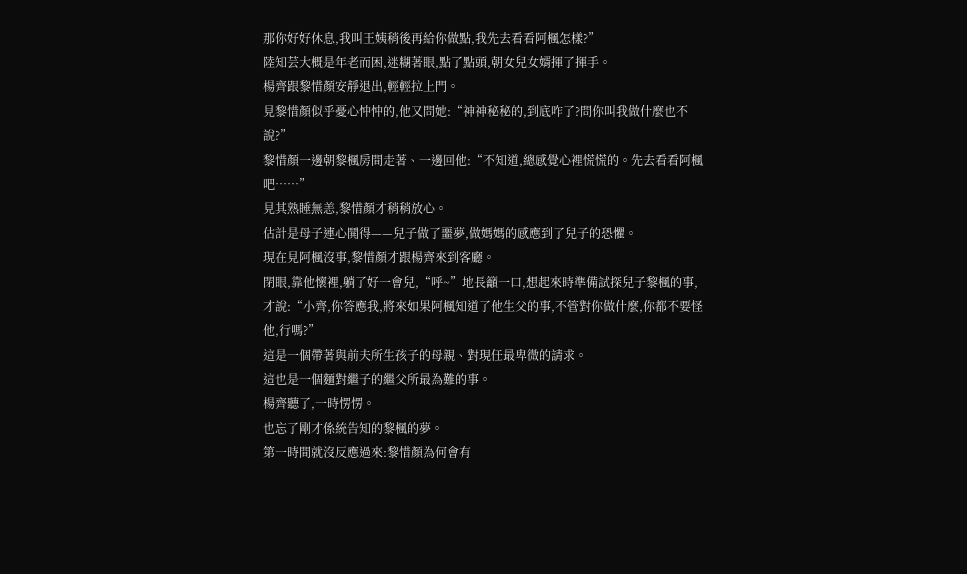那你好好休息,我叫王姨稍後再給你做點,我先去看看阿楓怎樣?”
陸知芸大概是年老而困,迷糊著眼,點了點頭,朝女兒女婿揮了揮手。
楊齊跟黎惜顏安靜退出,輕輕拉上門。
見黎惜顏似乎憂心忡忡的,他又問她:“神神秘秘的,到底咋了?問你叫我做什麼也不說?”
黎惜顏一邊朝黎楓房間走著、一邊回他:“不知道,總感覺心裡慌慌的。先去看看阿楓吧……”
見其熟睡無恙,黎惜顏才稍稍放心。
估計是母子連心鬨得——兒子做了噩夢,做媽媽的感應到了兒子的恐懼。
現在見阿楓沒事,黎惜顏才跟楊齊來到客廳。
閉眼,靠他懷裡,躺了好一會兒,“呼~”地長籲一口,想起來時準備試探兒子黎楓的事,才說:“小齊,你答應我,將來如果阿楓知道了他生父的事,不管對你做什麼,你都不要怪他,行嗎?”
這是一個帶著與前夫所生孩子的母親、對現任最卑微的請求。
這也是一個麵對繼子的繼父所最為難的事。
楊齊聽了,一時愣愣。
也忘了剛才係統告知的黎楓的夢。
第一時間就沒反應過來:黎惜顏為何會有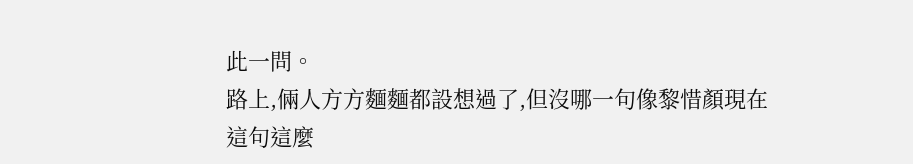此一問。
路上,倆人方方麵麵都設想過了,但沒哪一句像黎惜顏現在這句這麼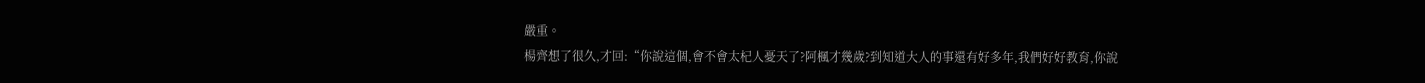嚴重。
楊齊想了很久,才回:“你說這個,會不會太杞人憂天了?阿楓才幾歲?到知道大人的事還有好多年,我們好好教育,你說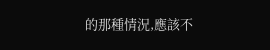的那種情況,應該不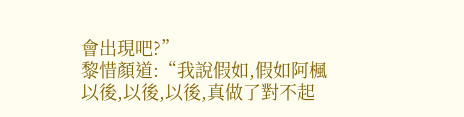會出現吧?”
黎惜顏道:“我說假如,假如阿楓以後,以後,以後,真做了對不起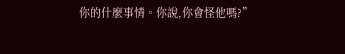你的什麼事情。你說,你會怪他嗎?”